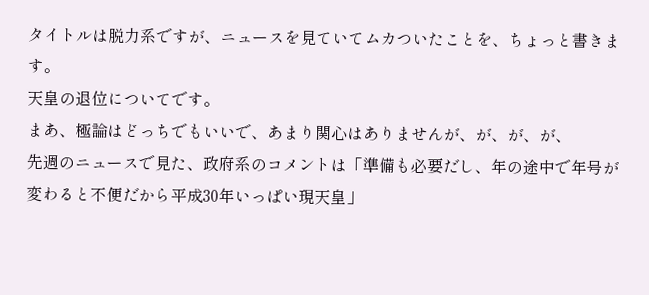タイトルは脱力系ですが、ニュースを見ていてムカついたことを、ちょっと書きます。
天皇の退位についてです。
まあ、極論はどっちでもいいで、あまり関心はありませんが、が、が、が、
先週のニュースで見た、政府系のコメントは「準備も必要だし、年の途中で年号が変わると不便だから平成30年いっぱい現天皇」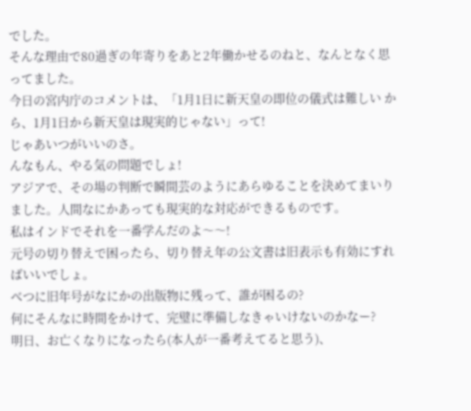でした。
そんな理由で80過ぎの年寄りをあと2年働かせるのねと、なんとなく思ってました。
今日の宮内庁のコメントは、「1月1日に新天皇の即位の儀式は難しい から、1月1日から新天皇は現実的じゃない」って!
じゃあいつがいいのさ。
んなもん、やる気の問題でしょ!
アジアで、その場の判断で瞬間芸のようにあらゆることを決めてまいりました。人間なにかあっても現実的な対応ができるものです。
私はインドでそれを一番学んだのよ〜〜!
元号の切り替えで困ったら、切り替え年の公文書は旧表示も有効にすればいいでしょ。
べつに旧年号がなにかの出版物に残って、誰が困るの?
何にそんなに時間をかけて、完璧に準備しなきゃいけないのかなー?
明日、お亡くなりになったら(本人が一番考えてると思う)、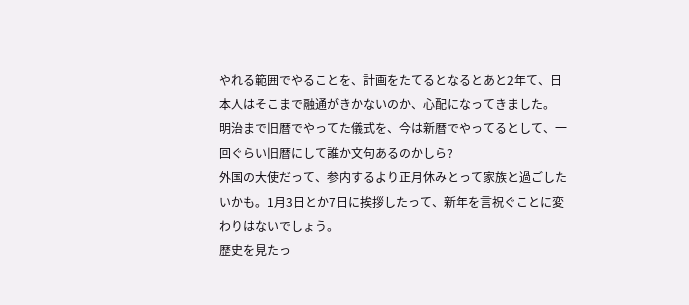やれる範囲でやることを、計画をたてるとなるとあと2年て、日本人はそこまで融通がきかないのか、心配になってきました。
明治まで旧暦でやってた儀式を、今は新暦でやってるとして、一回ぐらい旧暦にして誰か文句あるのかしら?
外国の大使だって、参内するより正月休みとって家族と過ごしたいかも。1月3日とか7日に挨拶したって、新年を言祝ぐことに変わりはないでしょう。
歴史を見たっ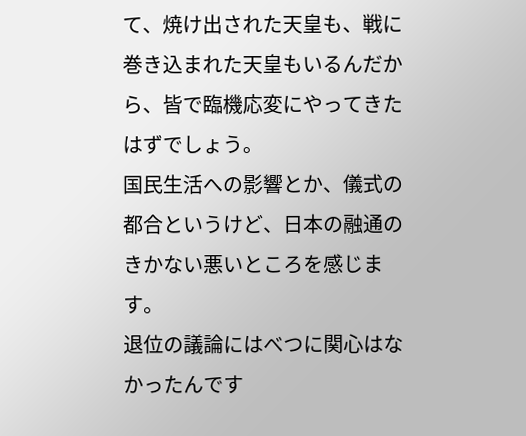て、焼け出された天皇も、戦に巻き込まれた天皇もいるんだから、皆で臨機応変にやってきたはずでしょう。
国民生活への影響とか、儀式の都合というけど、日本の融通のきかない悪いところを感じます。
退位の議論にはべつに関心はなかったんです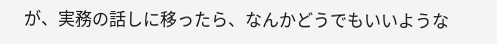が、実務の話しに移ったら、なんかどうでもいいような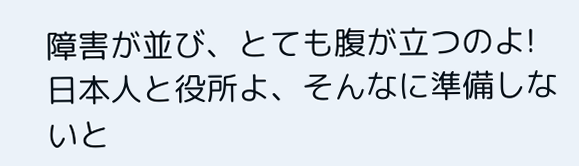障害が並び、とても腹が立つのよ!
日本人と役所よ、そんなに準備しないと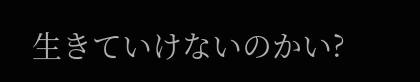生きていけないのかい?